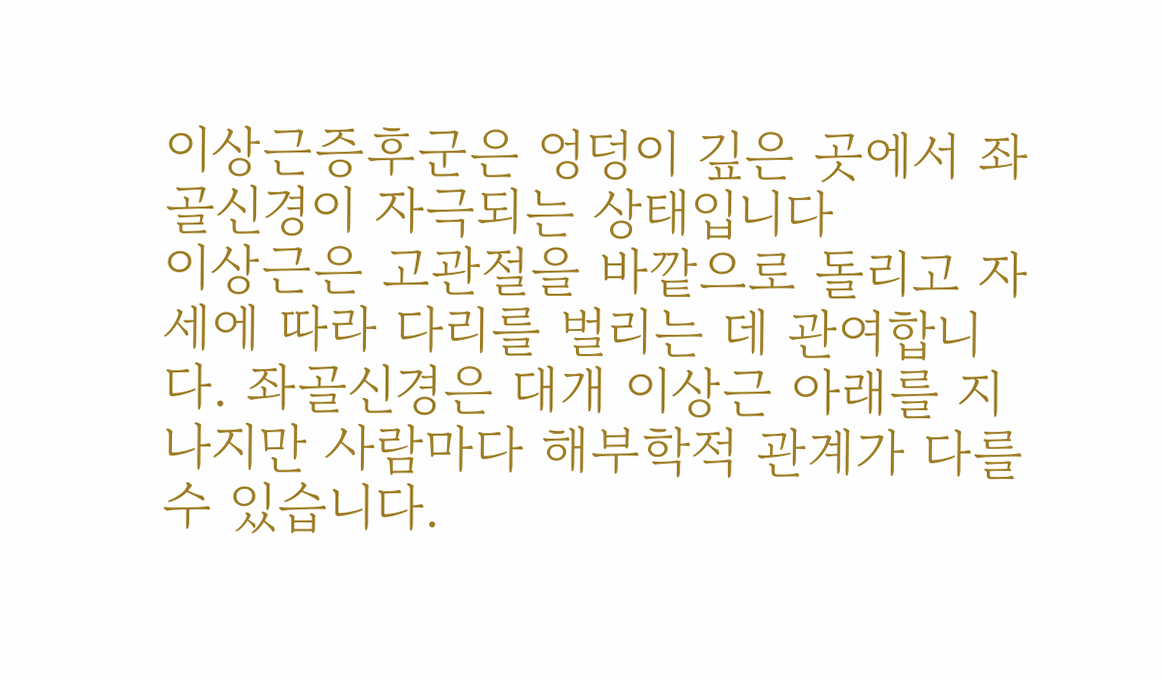이상근증후군은 엉덩이 깊은 곳에서 좌골신경이 자극되는 상태입니다
이상근은 고관절을 바깥으로 돌리고 자세에 따라 다리를 벌리는 데 관여합니다. 좌골신경은 대개 이상근 아래를 지나지만 사람마다 해부학적 관계가 다를 수 있습니다.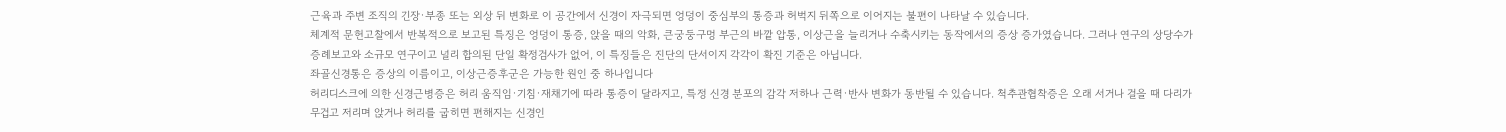근육과 주변 조직의 긴장·부종 또는 외상 뒤 변화로 이 공간에서 신경이 자극되면 엉덩이 중심부의 통증과 허벅지 뒤쪽으로 이어지는 불편이 나타날 수 있습니다.
체계적 문헌고찰에서 반복적으로 보고된 특징은 엉덩이 통증, 앉을 때의 악화, 큰궁둥구멍 부근의 바깥 압통, 이상근을 늘리거나 수축시키는 동작에서의 증상 증가였습니다. 그러나 연구의 상당수가 증례보고와 소규모 연구이고 널리 합의된 단일 확정검사가 없어, 이 특징들은 진단의 단서이지 각각이 확진 기준은 아닙니다.
좌골신경통은 증상의 이름이고, 이상근증후군은 가능한 원인 중 하나입니다
허리디스크에 의한 신경근병증은 허리 움직임·기침·재채기에 따라 통증이 달라지고, 특정 신경 분포의 감각 저하나 근력·반사 변화가 동반될 수 있습니다. 척추관협착증은 오래 서거나 걸을 때 다리가 무겁고 저리며 앉거나 허리를 굽히면 편해지는 신경인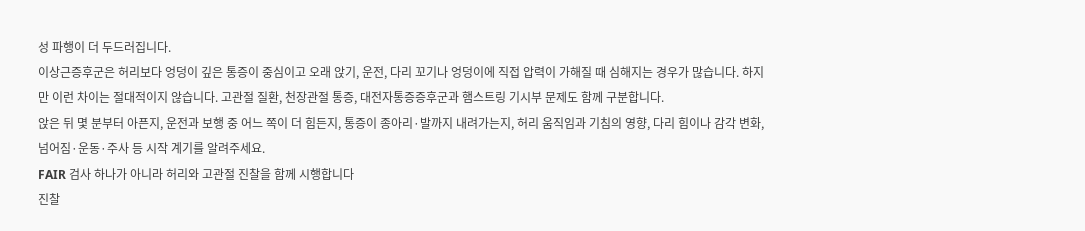성 파행이 더 두드러집니다.
이상근증후군은 허리보다 엉덩이 깊은 통증이 중심이고 오래 앉기, 운전, 다리 꼬기나 엉덩이에 직접 압력이 가해질 때 심해지는 경우가 많습니다. 하지만 이런 차이는 절대적이지 않습니다. 고관절 질환, 천장관절 통증, 대전자통증증후군과 햄스트링 기시부 문제도 함께 구분합니다.
앉은 뒤 몇 분부터 아픈지, 운전과 보행 중 어느 쪽이 더 힘든지, 통증이 종아리·발까지 내려가는지, 허리 움직임과 기침의 영향, 다리 힘이나 감각 변화, 넘어짐·운동·주사 등 시작 계기를 알려주세요.
FAIR 검사 하나가 아니라 허리와 고관절 진찰을 함께 시행합니다
진찰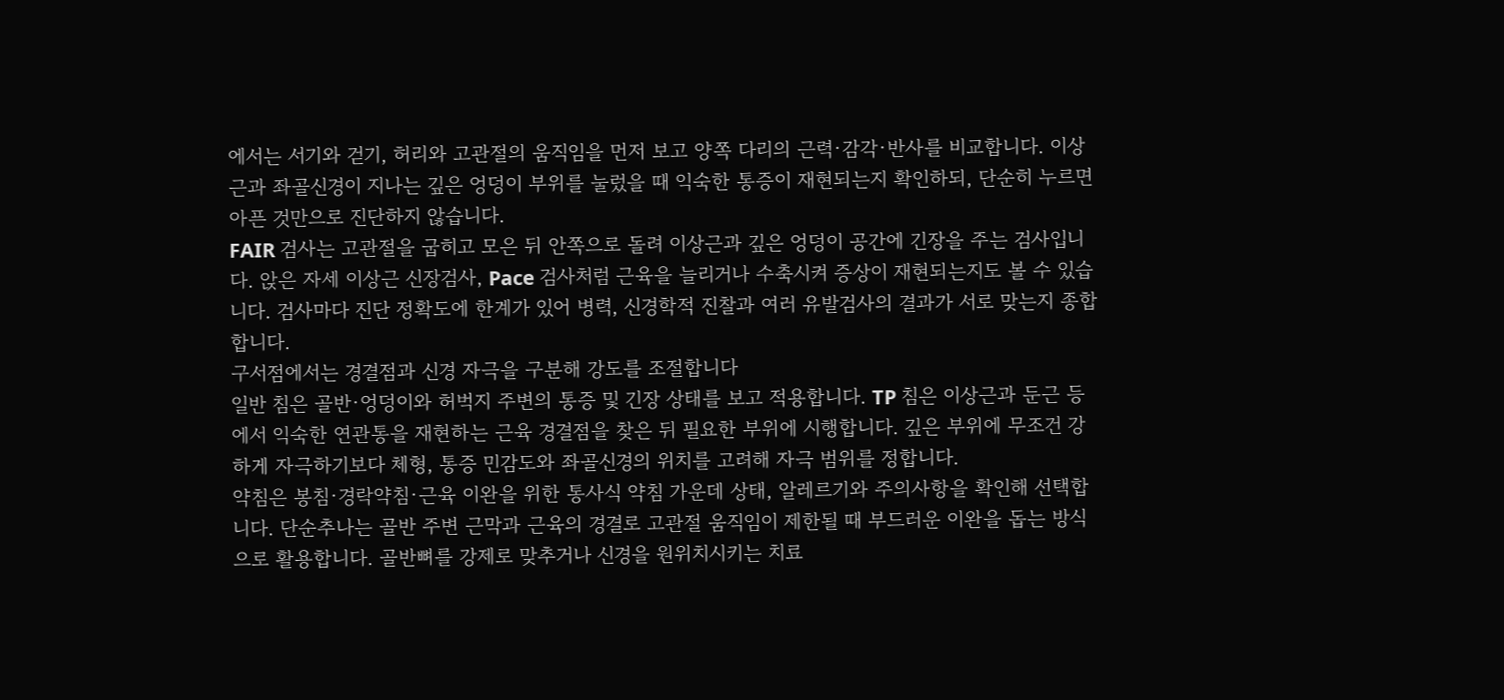에서는 서기와 걷기, 허리와 고관절의 움직임을 먼저 보고 양쪽 다리의 근력·감각·반사를 비교합니다. 이상근과 좌골신경이 지나는 깊은 엉덩이 부위를 눌렀을 때 익숙한 통증이 재현되는지 확인하되, 단순히 누르면 아픈 것만으로 진단하지 않습니다.
FAIR 검사는 고관절을 굽히고 모은 뒤 안쪽으로 돌려 이상근과 깊은 엉덩이 공간에 긴장을 주는 검사입니다. 앉은 자세 이상근 신장검사, Pace 검사처럼 근육을 늘리거나 수축시켜 증상이 재현되는지도 볼 수 있습니다. 검사마다 진단 정확도에 한계가 있어 병력, 신경학적 진찰과 여러 유발검사의 결과가 서로 맞는지 종합합니다.
구서점에서는 경결점과 신경 자극을 구분해 강도를 조절합니다
일반 침은 골반·엉덩이와 허벅지 주변의 통증 및 긴장 상태를 보고 적용합니다. TP 침은 이상근과 둔근 등에서 익숙한 연관통을 재현하는 근육 경결점을 찾은 뒤 필요한 부위에 시행합니다. 깊은 부위에 무조건 강하게 자극하기보다 체형, 통증 민감도와 좌골신경의 위치를 고려해 자극 범위를 정합니다.
약침은 봉침·경락약침·근육 이완을 위한 통사식 약침 가운데 상태, 알레르기와 주의사항을 확인해 선택합니다. 단순추나는 골반 주변 근막과 근육의 경결로 고관절 움직임이 제한될 때 부드러운 이완을 돕는 방식으로 활용합니다. 골반뼈를 강제로 맞추거나 신경을 원위치시키는 치료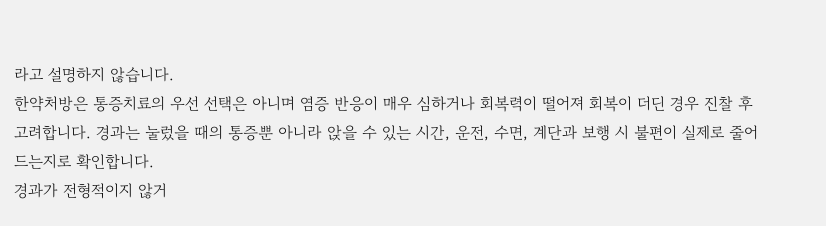라고 설명하지 않습니다.
한약처방은 통증치료의 우선 선택은 아니며 염증 반응이 매우 심하거나 회복력이 떨어져 회복이 더딘 경우 진찰 후 고려합니다. 경과는 눌렀을 때의 통증뿐 아니라 앉을 수 있는 시간, 운전, 수면, 계단과 보행 시 불편이 실제로 줄어드는지로 확인합니다.
경과가 전형적이지 않거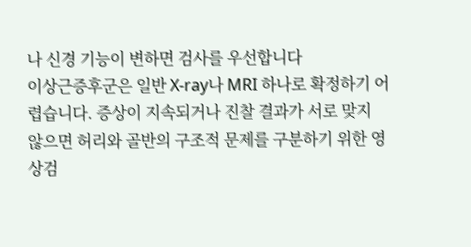나 신경 기능이 변하면 검사를 우선합니다
이상근증후군은 일반 X-ray나 MRI 하나로 확정하기 어렵습니다. 증상이 지속되거나 진찰 결과가 서로 맞지 않으면 허리와 골반의 구조적 문제를 구분하기 위한 영상검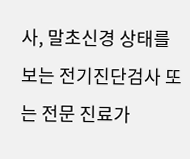사, 말초신경 상태를 보는 전기진단검사 또는 전문 진료가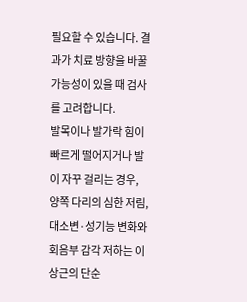필요할 수 있습니다. 결과가 치료 방향을 바꿀 가능성이 있을 때 검사를 고려합니다.
발목이나 발가락 힘이 빠르게 떨어지거나 발이 자꾸 걸리는 경우, 양쪽 다리의 심한 저림, 대소변·성기능 변화와 회음부 감각 저하는 이상근의 단순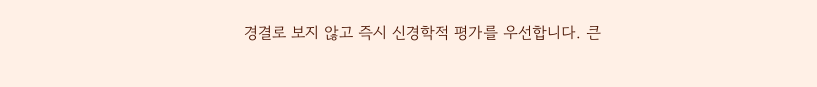경결로 보지 않고 즉시 신경학적 평가를 우선합니다. 큰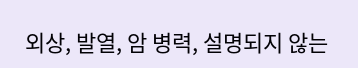외상, 발열, 암 병력, 설명되지 않는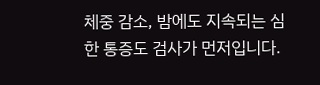체중 감소, 밤에도 지속되는 심한 통증도 검사가 먼저입니다.